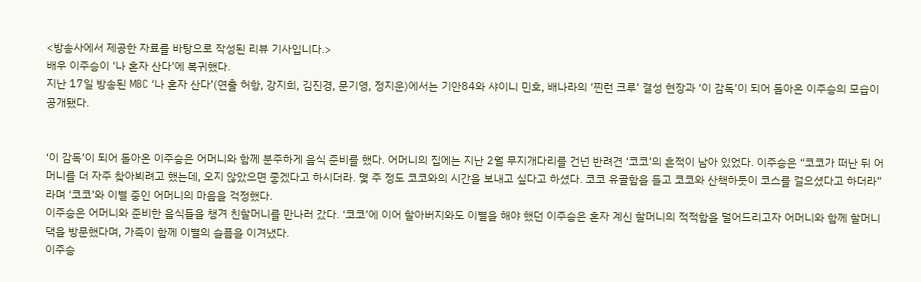<방송사에서 제공한 자료를 바탕으로 작성된 리뷰 기사입니다.>
배우 이주승이 ‘나 혼자 산다’에 복귀했다.
지난 17일 방송된 MBC ‘나 혼자 산다’(연출 허항, 강지희, 김진경, 문기영, 정지운)에서는 기안84와 샤이니 민호, 배나라의 ‘찐런 크루’ 결성 현장과 ‘이 감독’이 되어 돌아온 이주승의 모습이 공개됐다.


‘이 감독’이 되어 돌아온 이주승은 어머니와 함께 분주하게 음식 준비를 했다. 어머니의 집에는 지난 2월 무지개다리를 건넌 반려견 ‘코코’의 흔적이 남아 있었다. 이주승은 “코코가 떠난 뒤 어머니를 더 자주 찾아뵈려고 했는데, 오지 않았으면 좋겠다고 하시더라. 몇 주 정도 코코와의 시간을 보내고 싶다고 하셨다. 코코 유골함을 들고 코코와 산책하듯이 코스를 걸으셨다고 하더라”라며 ‘코코’와 이별 중인 어머니의 마음을 걱정했다.
이주승은 어머니와 준비한 음식들을 챙겨 친할머니를 만나러 갔다. ‘코코’에 이어 할아버지와도 이별을 해야 했던 이주승은 혼자 계신 할머니의 적적함을 덜어드리고자 어머니와 함께 할머니 댁을 방문했다며, 가족이 함께 이별의 슬픔을 이겨냈다.
이주승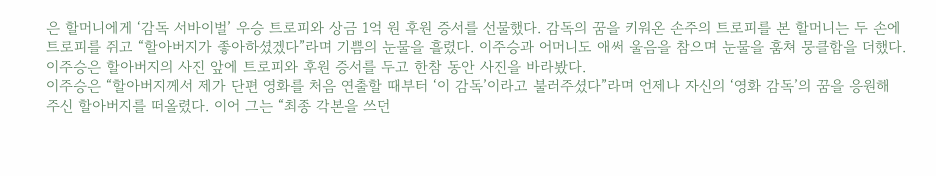은 할머니에게 ‘감독 서바이벌’ 우승 트로피와 상금 1억 원 후원 증서를 선물했다. 감독의 꿈을 키워온 손주의 트로피를 본 할머니는 두 손에 트로피를 쥐고 “할아버지가 좋아하셨겠다”라며 기쁨의 눈물을 흘렸다. 이주승과 어머니도 애써 울음을 참으며 눈물을 훔쳐 뭉클함을 더했다. 이주승은 할아버지의 사진 앞에 트로피와 후원 증서를 두고 한참 동안 사진을 바라봤다.
이주승은 “할아버지께서 제가 단편 영화를 처음 연출할 때부터 ‘이 감독’이라고 불러주셨다”라며 언제나 자신의 ‘영화 감독’의 꿈을 응원해 주신 할아버지를 떠올렸다. 이어 그는 “최종 각본을 쓰던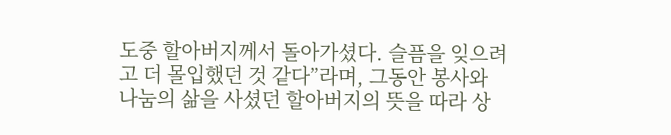도중 할아버지께서 돌아가셨다. 슬픔을 잊으려고 더 몰입했던 것 같다”라며, 그동안 봉사와 나눔의 삶을 사셨던 할아버지의 뜻을 따라 상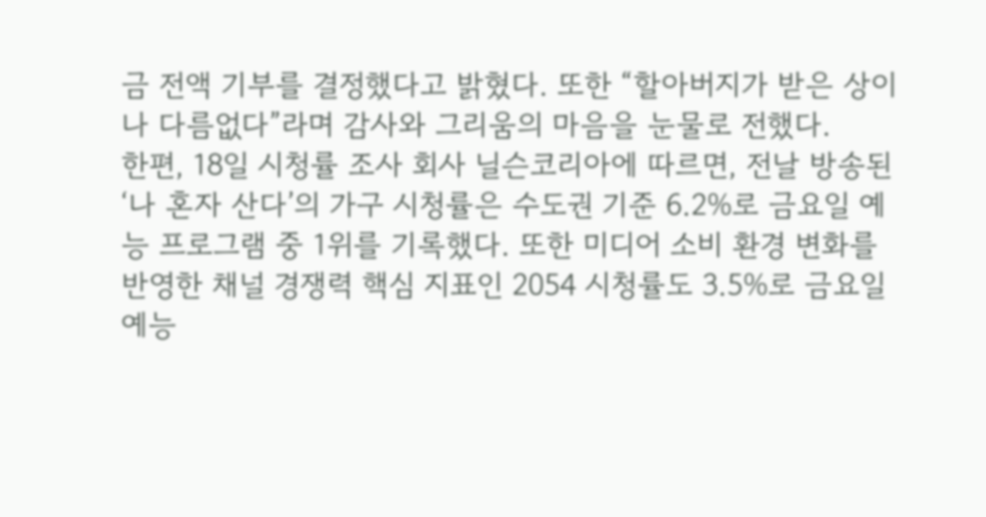금 전액 기부를 결정했다고 밝혔다. 또한 “할아버지가 받은 상이나 다름없다”라며 감사와 그리움의 마음을 눈물로 전했다.
한편, 18일 시청률 조사 회사 닐슨코리아에 따르면, 전날 방송된 ‘나 혼자 산다’의 가구 시청률은 수도권 기준 6.2%로 금요일 예능 프로그램 중 1위를 기록했다. 또한 미디어 소비 환경 변화를 반영한 채널 경쟁력 핵심 지표인 2054 시청률도 3.5%로 금요일 예능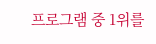프로그램 중 1위를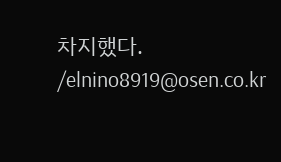차지했다. /elnino8919@osen.co.kr